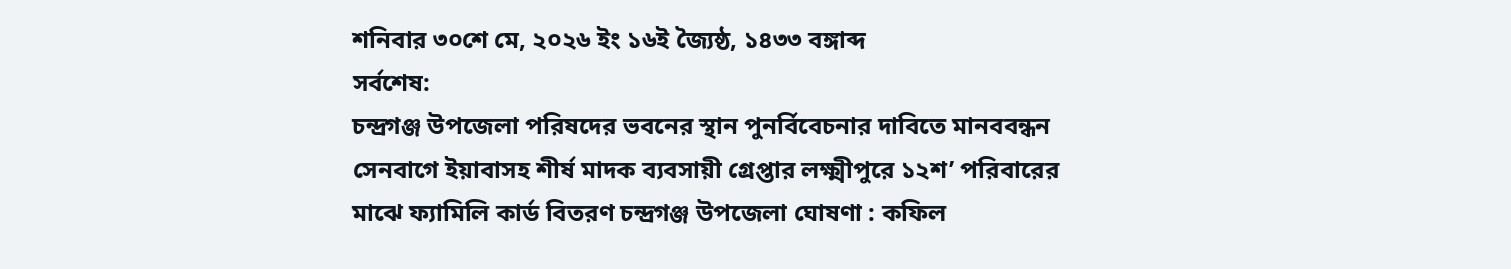শনিবার ৩০শে মে, ২০২৬ ইং ১৬ই জ্যৈষ্ঠ, ১৪৩৩ বঙ্গাব্দ
সর্বশেষ:
চন্দ্রগঞ্জ উপজেলা পরিষদের ভবনের স্থান পুনর্বিবেচনার দাবিতে মানববন্ধন সেনবাগে ইয়াবাসহ শীর্ষ মাদক ব্যবসায়ী গ্রেপ্তার লক্ষ্মীপুরে ১২শ’ পরিবারের মাঝে ফ্যামিলি কার্ড বিতরণ চন্দ্রগঞ্জ উপজেলা ঘোষণা : কফিল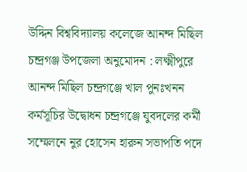উদ্দিন বিশ্ববিদ্যালয় কলেজে আনন্দ মিছিল চন্দ্রগঞ্জ উপজেলা অনুমোদন : লক্ষ্মীপুরে আনন্দ মিছিল চন্দ্রগঞ্জে খাল পুনঃখনন কর্মসূচির উদ্বোধন চন্দ্রগঞ্জে যুবদলের কর্মী সম্মেলনে নুর হোসেন হারুন সভাপতি পদে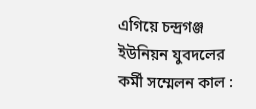এগিয়ে চন্দ্রগঞ্জ ইউনিয়ন যুবদলের কর্মী সম্মেলন কাল :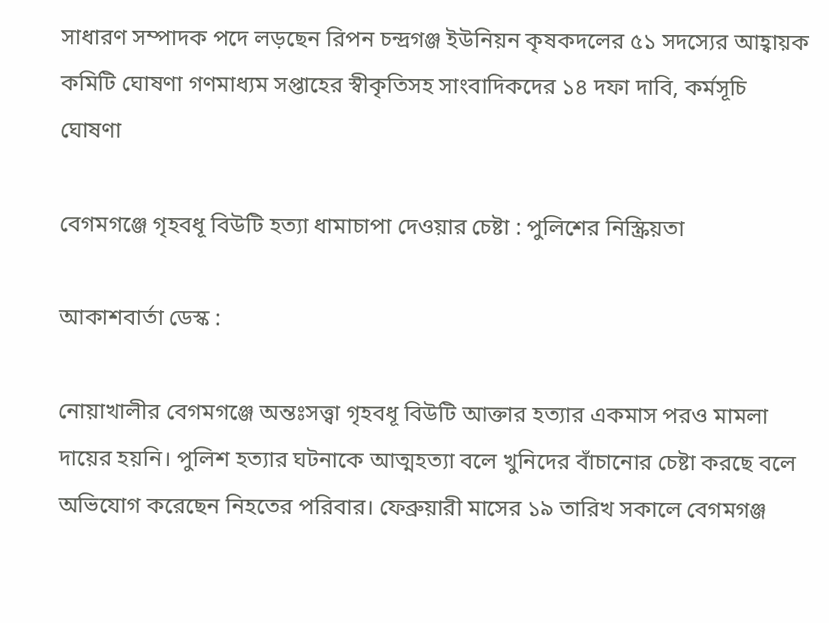সাধারণ সম্পাদক পদে লড়ছেন রিপন চন্দ্রগঞ্জ ইউনিয়ন কৃষকদলের ৫১ সদস্যের আহ্বায়ক কমিটি ঘোষণা গণমাধ্যম সপ্তাহের স্বীকৃতিসহ সাংবাদিকদের ১৪ দফা দাবি, কর্মসূচি ঘোষণা

বেগমগঞ্জে গৃহবধূ বিউটি হত্যা ধামাচাপা দেওয়ার চেষ্টা : পুলিশের নিস্ক্রিয়তা

আকাশবার্তা ডেস্ক :

নোয়াখালীর বেগমগঞ্জে অন্তঃসত্ত্বা গৃহবধূ বিউটি আক্তার হত্যার একমাস পরও মামলা দায়ের হয়নি। পুলিশ হত্যার ঘটনাকে আত্মহত্যা বলে খুনিদের বাঁচানোর চেষ্টা করছে বলে অভিযোগ করেছেন নিহতের পরিবার। ফেব্রুয়ারী মাসের ১৯ তারিখ সকালে বেগমগঞ্জ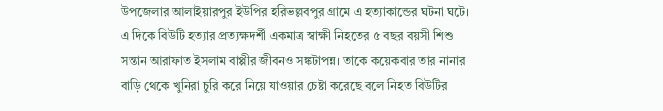উপজেলার আলাইয়ারপুর ইউপির হরিভল্লবপুর গ্রামে এ হত্যাকান্ডের ঘটনা ঘটে। এ দিকে বিউটি হত্যার প্রত্যক্ষদর্শী একমাত্র স্বাক্ষী নিহতের ৫ বছর বয়সী শিশু সন্তান আরাফাত ইসলাম বাপ্পীর জীবনও সঙ্কটাপন্ন। তাকে কয়েকবার তার নানার বাড়ি থেকে খুনিরা চুরি করে নিয়ে যাওয়ার চেষ্টা করেছে বলে নিহত বিউটির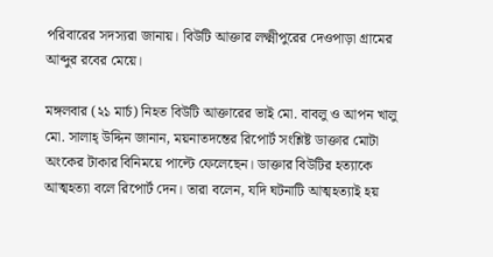পরিবারের সদস্যরা জানায়। বিউটি আক্তার লক্ষ্মীপুরের দেওপাড়া গ্রামের আব্দুর রবের মেয়ে।

মঙ্গলবার (২১ মার্চ) নিহত বিউটি আক্তারের ভাই মো. বাবলু ও আপন খালু মো. সালাহ্ উদ্দিন জানান, ময়নাতদন্তের রিপোর্ট সংশ্লিষ্ট ডাক্তার মোটা অংকের টাকার বিনিময়ে পাল্টে ফেলেছেন। ডাক্তার বিউটির হত্যাকে আত্মহত্যা বলে রিপোর্ট দেন। তারা বলেন, যদি ঘটনাটি আত্মহত্যাই হয়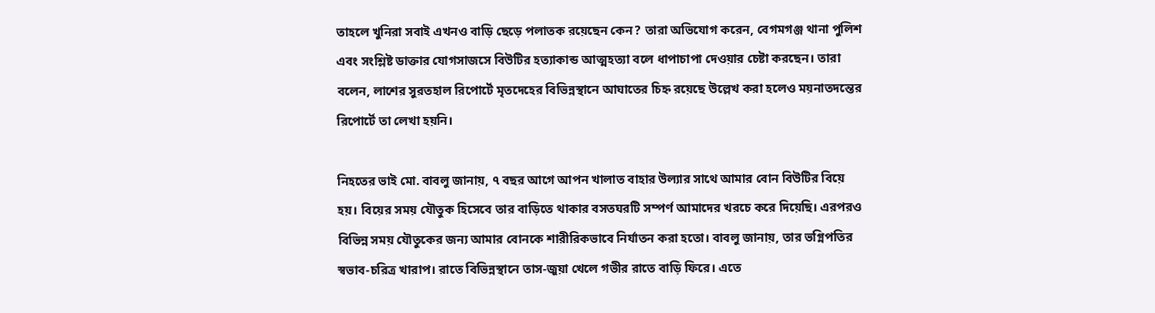তাহলে খুনিরা সবাই এখনও বাড়ি ছেড়ে পলাতক রয়েছেন কেন? তারা অভিযোগ করেন, বেগমগঞ্জ থানা পুলিশ এবং সংশ্লিষ্ট ডাক্তার যোগসাজসে বিউটির হত্যাকান্ড আত্মহত্যা বলে ধাপাচাপা দেওয়ার চেষ্টা করছেন। তারা বলেন, লাশের সুরতহাল রিপোর্টে মৃতদেহের বিভিন্নস্থানে আঘাতের চিহ্ন রয়েছে উল্লেখ করা হলেও ময়নাতদন্তের রিপোর্টে তা লেখা হয়নি।

নিহতের ভাই মো. বাবলু জানায়, ৭ বছর আগে আপন খালাত বাহার উল্যার সাথে আমার বোন বিউটির বিয়ে হয়। বিয়ের সময় যৌতুক হিসেবে তার বাড়িতে থাকার বসতঘরটি সম্পর্ণ আমাদের খরচে করে দিয়েছি। এরপরও বিভিন্ন সময় যৌতুকের জন্য আমার বোনকে শারীরিকভাবে নির্যাতন করা হতো। বাবলু জানায়, তার ভগ্নিপতির স্বভাব-চরিত্র খারাপ। রাতে বিভিন্নস্থানে তাস-জুয়া খেলে গভীর রাতে বাড়ি ফিরে। এতে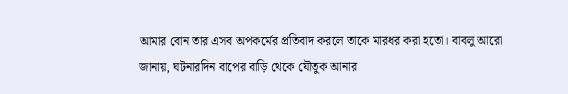আমার বোন তার এসব অপকর্মের প্রতিবাদ করলে তাকে মারধর করা হতো। বাবলু আরো জানায়, ঘটনারদিন বাপের বাড়ি থেকে যৌতুক আনার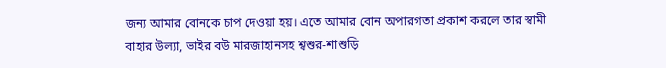জন্য আমার বোনকে চাপ দেওয়া হয়। এতে আমার বোন অপারগতা প্রকাশ করলে তার স্বামী বাহার উল্যা, ভাইর বউ মারজাহানসহ শ্বশুর-শাশুড়ি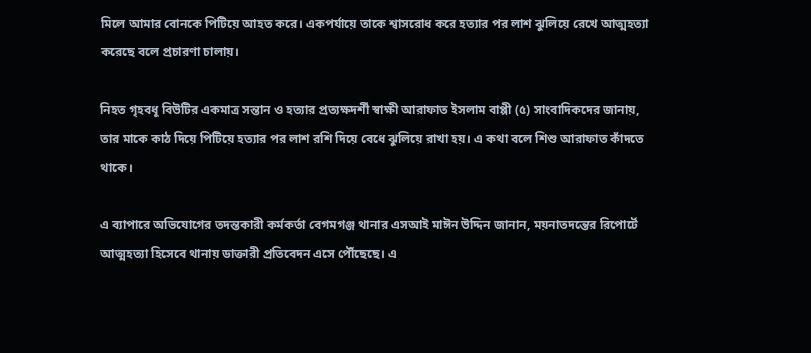মিলে আমার বোনকে পিটিয়ে আহত করে। একপর্যায়ে তাকে শ্বাসরোধ করে হত্যার পর লাশ ঝুলিয়ে রেখে আত্মহত্যা করেছে বলে প্রচারণা চালায়।

নিহত গৃহবধূ বিউটির একমাত্র সন্তান ও হত্যার প্রত্যক্ষদর্শী স্বাক্ষী আরাফাত ইসলাম বাপ্পী (৫) সাংবাদিকদের জানায়, তার মাকে কাঠ দিয়ে পিটিয়ে হত্যার পর লাশ রশি দিয়ে বেধে ঝুলিয়ে রাখা হয়। এ কথা বলে শিশু আরাফাত কাঁদতে থাকে।

এ ব্যাপারে অভিযোগের তদন্তকারী কর্মকর্তা বেগমগঞ্জ থানার এসআই মাঈন উদ্দিন জানান, ময়নাতদন্তের রিপোর্টে আত্মহত্যা হিসেবে থানায় ডাক্তারী প্রতিবেদন এসে পৌঁছেছে। এ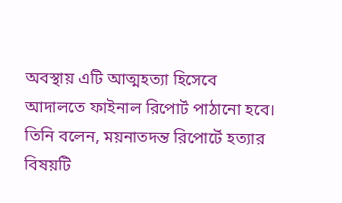অবস্থায় এটি আত্মহত্যা হিসেবে আদালতে ফাইনাল রিপোর্ট পাঠানো হবে। তিনি বলেন, ময়নাতদন্ত রিপোর্টে হত্যার বিষয়টি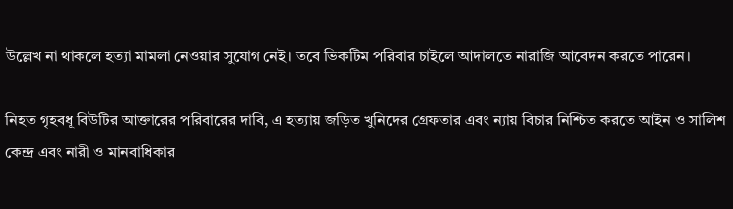উল্লেখ না থাকলে হত্যা মামলা নেওয়ার সুযোগ নেই। তবে ভিকটিম পরিবার চাইলে আদালতে নারাজি আবেদন করতে পারেন।

নিহত গৃহবধূ বিউটির আক্তারের পরিবারের দাবি, এ হত্যায় জড়িত খুনিদের গ্রেফতার এবং ন্যায় বিচার নিশ্চিত করতে আইন ও সালিশ কেন্দ্র এবং নারী ও মানবাধিকার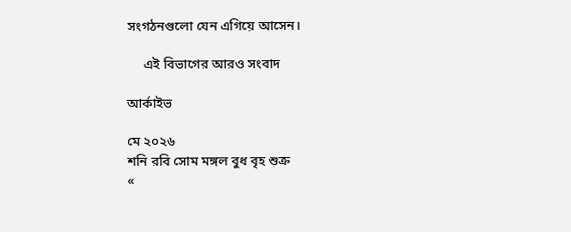সংগঠনগুলো যেন এগিয়ে আসেন।

     এই বিভাগের আরও সংবাদ

আর্কাইভ

মে ২০২৬
শনি রবি সোম মঙ্গল বুধ বৃহ শুক্র
«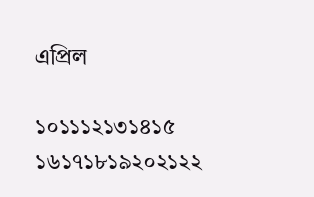এপ্রিল

১০১১১২১৩১৪১৫
১৬১৭১৮১৯২০২১২২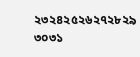২৩২৪২৫২৬২৭২৮২৯
৩০৩১